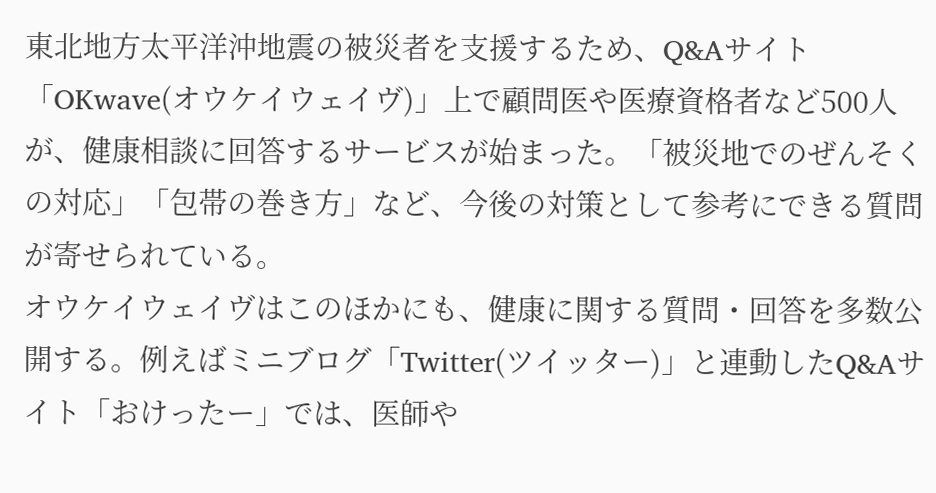東北地方太平洋沖地震の被災者を支援するため、Q&Aサイト「OKwave(オウケイウェイヴ)」上で顧問医や医療資格者など500人が、健康相談に回答するサービスが始まった。「被災地でのぜんそくの対応」「包帯の巻き方」など、今後の対策として参考にできる質問が寄せられている。
オウケイウェイヴはこのほかにも、健康に関する質問・回答を多数公開する。例えばミニブログ「Twitter(ツイッター)」と連動したQ&Aサイト「おけったー」では、医師や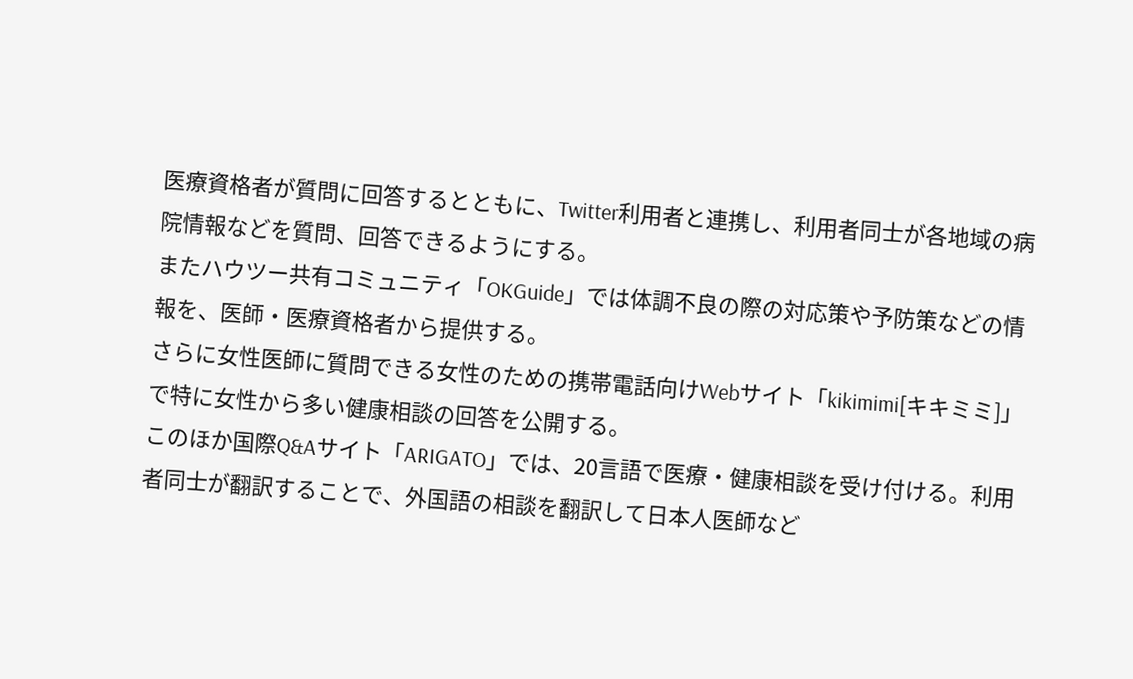医療資格者が質問に回答するとともに、Twitter利用者と連携し、利用者同士が各地域の病院情報などを質問、回答できるようにする。
またハウツー共有コミュニティ「OKGuide」では体調不良の際の対応策や予防策などの情報を、医師・医療資格者から提供する。
さらに女性医師に質問できる女性のための携帯電話向けWebサイト「kikimimi[キキミミ]」で特に女性から多い健康相談の回答を公開する。
このほか国際Q&Aサイト「ARIGATO」では、20言語で医療・健康相談を受け付ける。利用者同士が翻訳することで、外国語の相談を翻訳して日本人医師など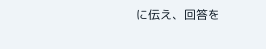に伝え、回答を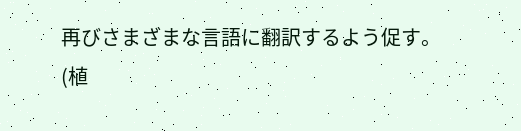再びさまざまな言語に翻訳するよう促す。
(植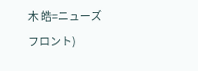木 皓=ニューズフロント)